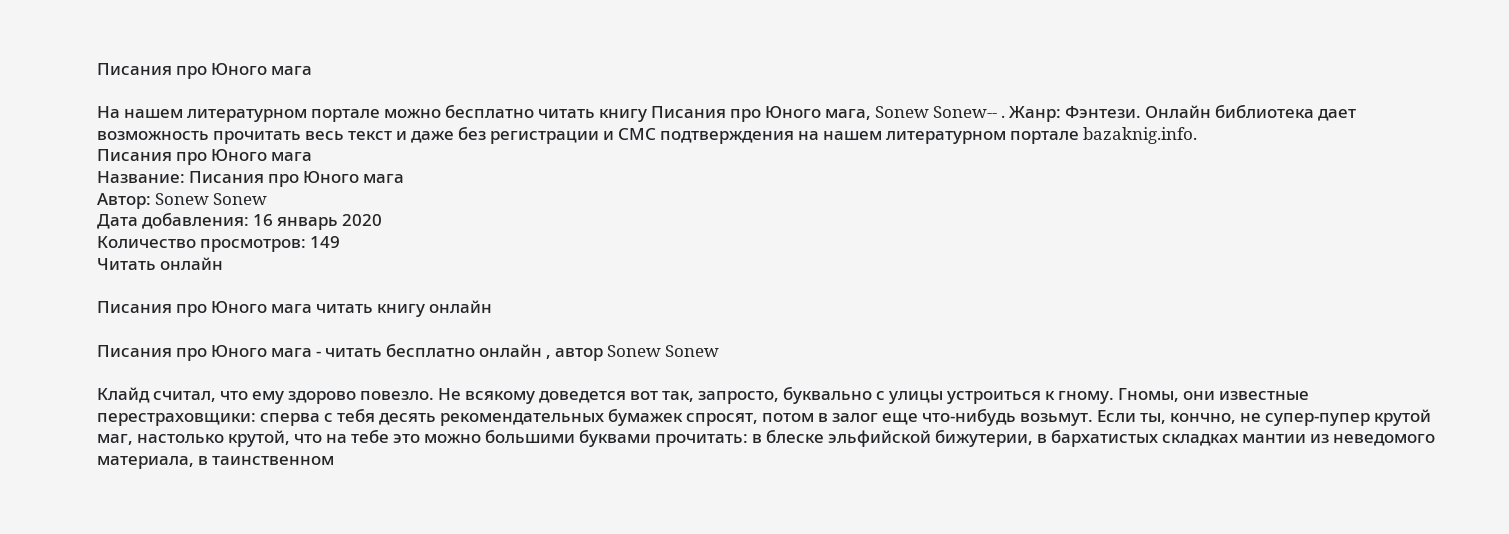Писания про Юного мага

На нашем литературном портале можно бесплатно читать книгу Писания про Юного мага, Sonew Sonew-- . Жанр: Фэнтези. Онлайн библиотека дает возможность прочитать весь текст и даже без регистрации и СМС подтверждения на нашем литературном портале bazaknig.info.
Писания про Юного мага
Название: Писания про Юного мага
Автор: Sonew Sonew
Дата добавления: 16 январь 2020
Количество просмотров: 149
Читать онлайн

Писания про Юного мага читать книгу онлайн

Писания про Юного мага - читать бесплатно онлайн , автор Sonew Sonew

Клайд считал, что ему здорово повезло. Не всякому доведется вот так, запросто, буквально с улицы устроиться к гному. Гномы, они известные перестраховщики: сперва с тебя десять рекомендательных бумажек спросят, потом в залог еще что-нибудь возьмут. Если ты, кончно, не супер-пупер крутой маг, настолько крутой, что на тебе это можно большими буквами прочитать: в блеске эльфийской бижутерии, в бархатистых складках мантии из неведомого материала, в таинственном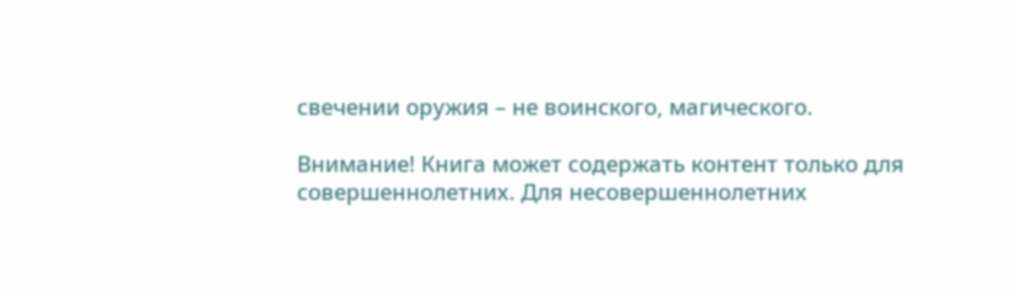свечении оружия – не воинского, магического.

Внимание! Книга может содержать контент только для совершеннолетних. Для несовершеннолетних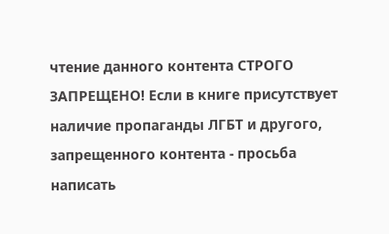чтение данного контента СТРОГО ЗАПРЕЩЕНО! Если в книге присутствует наличие пропаганды ЛГБТ и другого, запрещенного контента - просьба написать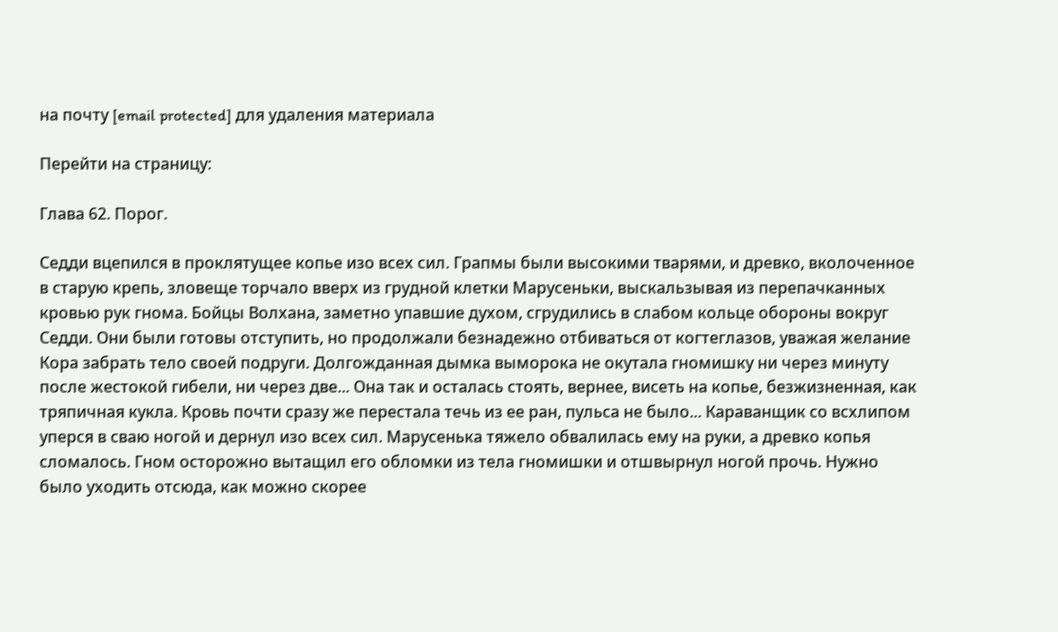на почту [email protected] для удаления материала

Перейти на страницу:

Глава 62. Порог.

Седди вцепился в проклятущее копье изо всех сил. Грапмы были высокими тварями, и древко, вколоченное в старую крепь, зловеще торчало вверх из грудной клетки Марусеньки, выскальзывая из перепачканных кровью рук гнома. Бойцы Волхана, заметно упавшие духом, сгрудились в слабом кольце обороны вокруг Седди. Они были готовы отступить, но продолжали безнадежно отбиваться от когтеглазов, уважая желание Кора забрать тело своей подруги. Долгожданная дымка выморока не окутала гномишку ни через минуту после жестокой гибели, ни через две... Она так и осталась стоять, вернее, висеть на копье, безжизненная, как тряпичная кукла. Кровь почти сразу же перестала течь из ее ран, пульса не было... Караванщик со всхлипом уперся в сваю ногой и дернул изо всех сил. Марусенька тяжело обвалилась ему на руки, а древко копья сломалось. Гном осторожно вытащил его обломки из тела гномишки и отшвырнул ногой прочь. Нужно было уходить отсюда, как можно скорее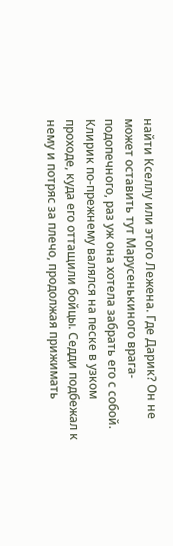найти Кселлу или этого Лежена. Где Дарик? Он не может оставить тут Марусенькиного врага-подопечного, раз уж она хотела забрать его с собой. Клирик по-прежнему валялся на песке в узком проходе, куда его оттащили бойцы. Седди подбежал к нему и потряс за плечо, продолжая прижимать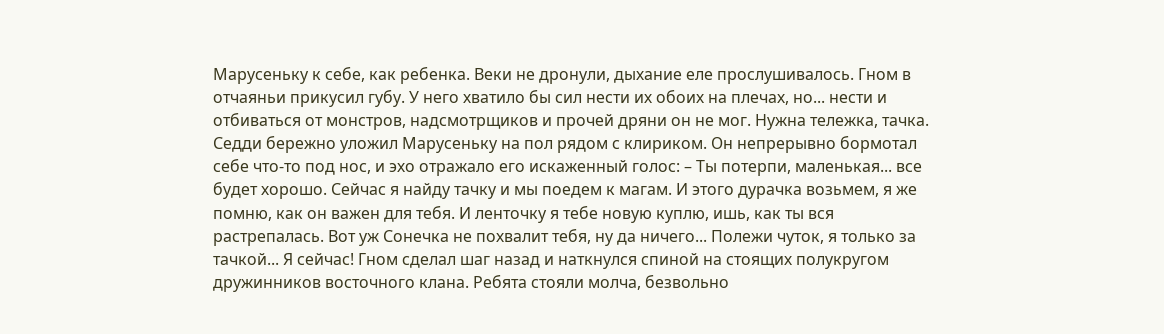Марусеньку к себе, как ребенка. Веки не дронули, дыхание еле прослушивалось. Гном в отчаяньи прикусил губу. У него хватило бы сил нести их обоих на плечах, но... нести и отбиваться от монстров, надсмотрщиков и прочей дряни он не мог. Нужна тележка, тачка. Седди бережно уложил Марусеньку на пол рядом с клириком. Он непрерывно бормотал себе что-то под нос, и эхо отражало его искаженный голос: – Ты потерпи, маленькая... все будет хорошо. Сейчас я найду тачку и мы поедем к магам. И этого дурачка возьмем, я же помню, как он важен для тебя. И ленточку я тебе новую куплю, ишь, как ты вся растрепалась. Вот уж Сонечка не похвалит тебя, ну да ничего... Полежи чуток, я только за тачкой... Я сейчас! Гном сделал шаг назад и наткнулся спиной на стоящих полукругом дружинников восточного клана. Ребята стояли молча, безвольно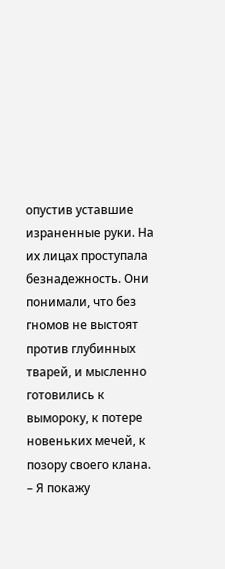опустив уставшие израненные руки. На их лицах проступала безнадежность. Они понимали, что без гномов не выстоят против глубинных тварей, и мысленно готовились к вымороку, к потере новеньких мечей, к позору своего клана. – Я покажу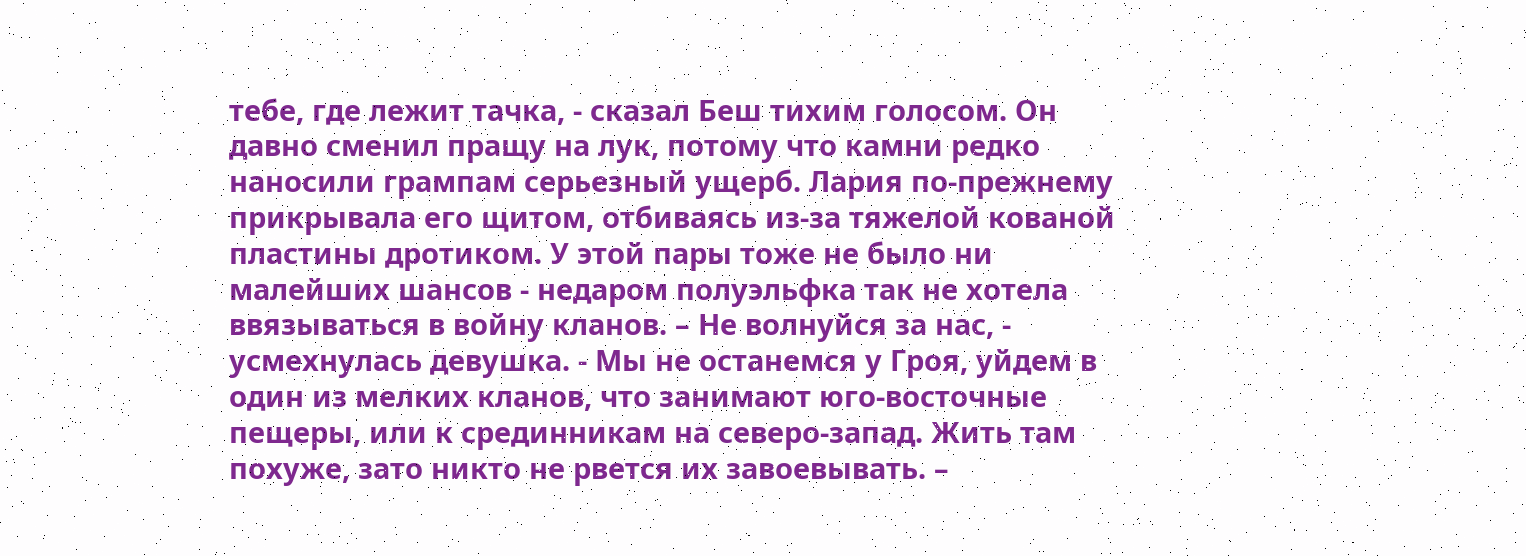тебе, где лежит тачка, - сказал Беш тихим голосом. Он давно сменил пращу на лук, потому что камни редко наносили грампам серьезный ущерб. Лария по-прежнему прикрывала его щитом, отбиваясь из-за тяжелой кованой пластины дротиком. У этой пары тоже не было ни малейших шансов - недаром полуэльфка так не хотела ввязываться в войну кланов. – Не волнуйся за нас, - усмехнулась девушка. - Мы не останемся у Гроя, уйдем в один из мелких кланов, что занимают юго-восточные пещеры, или к срединникам на северо-запад. Жить там похуже, зато никто не рвется их завоевывать. –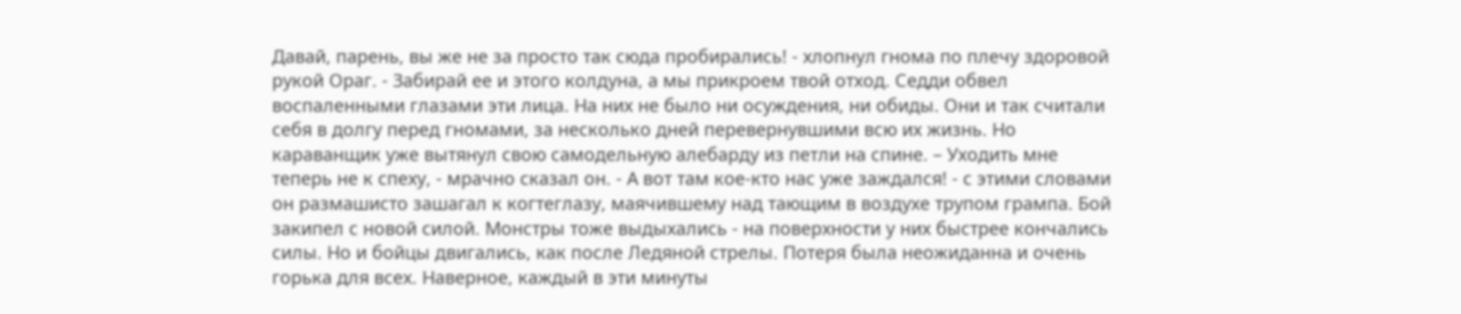Давай, парень, вы же не за просто так сюда пробирались! - хлопнул гнома по плечу здоровой рукой Ораг. - Забирай ее и этого колдуна, а мы прикроем твой отход. Седди обвел воспаленными глазами эти лица. На них не было ни осуждения, ни обиды. Они и так считали себя в долгу перед гномами, за несколько дней перевернувшими всю их жизнь. Но караванщик уже вытянул свою самодельную алебарду из петли на спине. – Уходить мне теперь не к спеху, - мрачно сказал он. - А вот там кое-кто нас уже заждался! - с этими словами он размашисто зашагал к когтеглазу, маячившему над тающим в воздухе трупом грампа. Бой закипел с новой силой. Монстры тоже выдыхались - на поверхности у них быстрее кончались силы. Но и бойцы двигались, как после Ледяной стрелы. Потеря была неожиданна и очень горька для всех. Наверное, каждый в эти минуты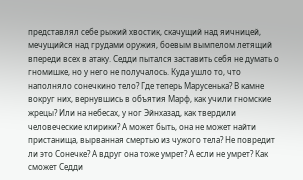представлял себе рыжий хвостик, скачущий над яичницей, мечущийся над грудами оружия, боевым вымпелом летящий впереди всех в атаку. Седди пытался заставить себя не думать о гномишке, но у него не получалось. Куда ушло то, что наполняло сонечкино тело? Где теперь Марусенька? В камне вокруг них, вернувшись в объятия Марф, как учили гномские жрецы? Или на небесах, у ног Эйнхазад, как твердили человеческие клирики? А может быть, она не может найти пристанища, вырванная смертью из чужого тела? Не повредит ли это Сонечке? А вдруг она тоже умрет? А если не умрет? Как сможет Седди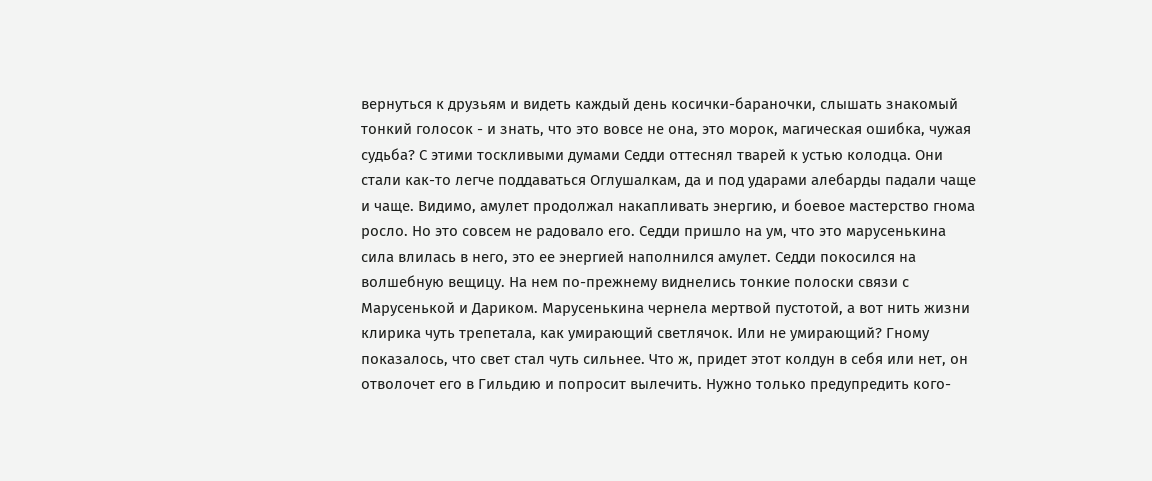вернуться к друзьям и видеть каждый день косички-бараночки, слышать знакомый тонкий голосок - и знать, что это вовсе не она, это морок, магическая ошибка, чужая судьба? С этими тоскливыми думами Седди оттеснял тварей к устью колодца. Они стали как-то легче поддаваться Оглушалкам, да и под ударами алебарды падали чаще и чаще. Видимо, амулет продолжал накапливать энергию, и боевое мастерство гнома росло. Но это совсем не радовало его. Седди пришло на ум, что это марусенькина сила влилась в него, это ее энергией наполнился амулет. Седди покосился на волшебную вещицу. На нем по-прежнему виднелись тонкие полоски связи с Марусенькой и Дариком. Марусенькина чернела мертвой пустотой, а вот нить жизни клирика чуть трепетала, как умирающий светлячок. Или не умирающий? Гному показалось, что свет стал чуть сильнее. Что ж, придет этот колдун в себя или нет, он отволочет его в Гильдию и попросит вылечить. Нужно только предупредить кого-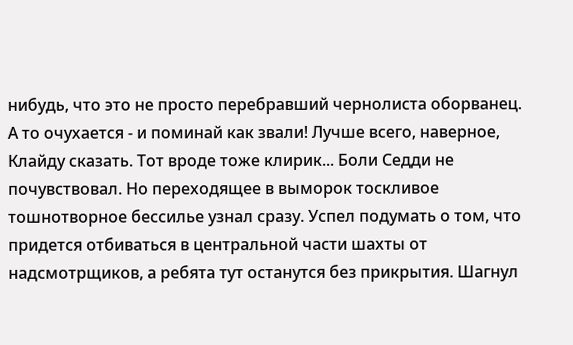нибудь, что это не просто перебравший чернолиста оборванец. А то очухается - и поминай как звали! Лучше всего, наверное, Клайду сказать. Тот вроде тоже клирик... Боли Седди не почувствовал. Но переходящее в выморок тоскливое тошнотворное бессилье узнал сразу. Успел подумать о том, что придется отбиваться в центральной части шахты от надсмотрщиков, а ребята тут останутся без прикрытия. Шагнул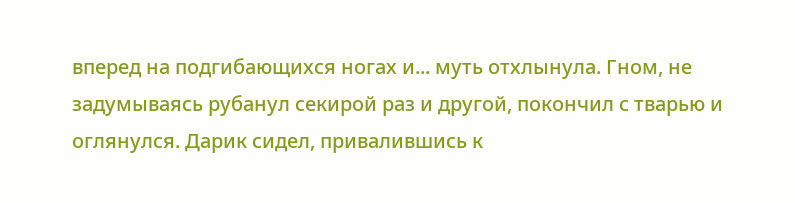вперед на подгибающихся ногах и... муть отхлынула. Гном, не задумываясь рубанул секирой раз и другой, покончил с тварью и оглянулся. Дарик сидел, привалившись к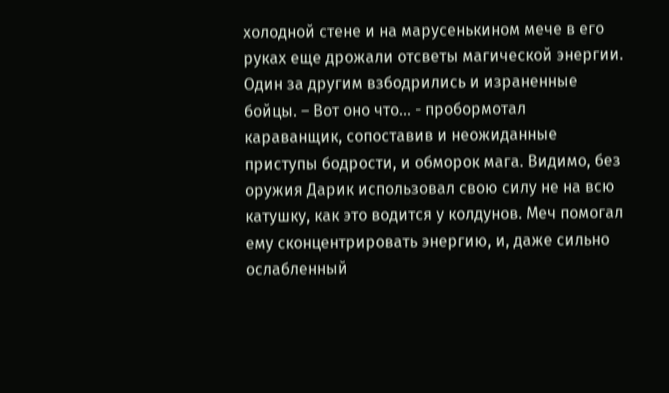холодной стене и на марусенькином мече в его руках еще дрожали отсветы магической энергии. Один за другим взбодрились и израненные бойцы. – Вот оно что... - пробормотал караванщик, сопоставив и неожиданные приступы бодрости, и обморок мага. Видимо, без оружия Дарик использовал свою силу не на всю катушку, как это водится у колдунов. Меч помогал ему сконцентрировать энергию, и, даже сильно ослабленный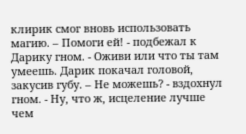клирик смог вновь использовать магию. – Помоги ей! - подбежал к Дарику гном. - Оживи или что ты там умеешь. Дарик покачал головой, закусив губу. – Не можешь? - вздохнул гном. - Ну, что ж, исцеление лучше чем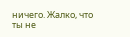ничего. Жалко, что ты не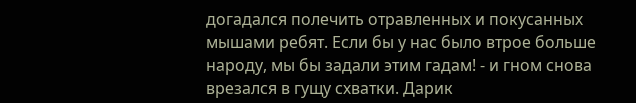догадался полечить отравленных и покусанных мышами ребят. Если бы у нас было втрое больше народу, мы бы задали этим гадам! - и гном снова врезался в гущу схватки. Дарик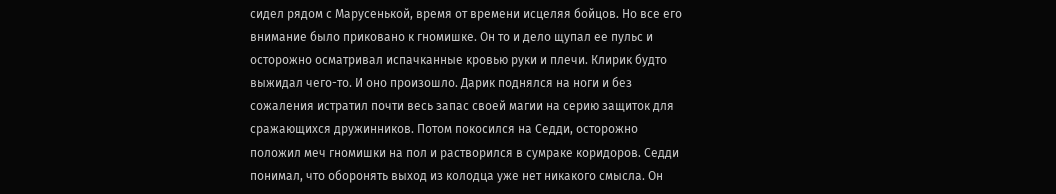сидел рядом с Марусенькой, время от времени исцеляя бойцов. Но все его внимание было приковано к гномишке. Он то и дело щупал ее пульс и осторожно осматривал испачканные кровью руки и плечи. Клирик будто выжидал чего-то. И оно произошло. Дарик поднялся на ноги и без сожаления истратил почти весь запас своей магии на серию защиток для сражающихся дружинников. Потом покосился на Седди, осторожно положил меч гномишки на пол и растворился в сумраке коридоров. Седди понимал, что оборонять выход из колодца уже нет никакого смысла. Он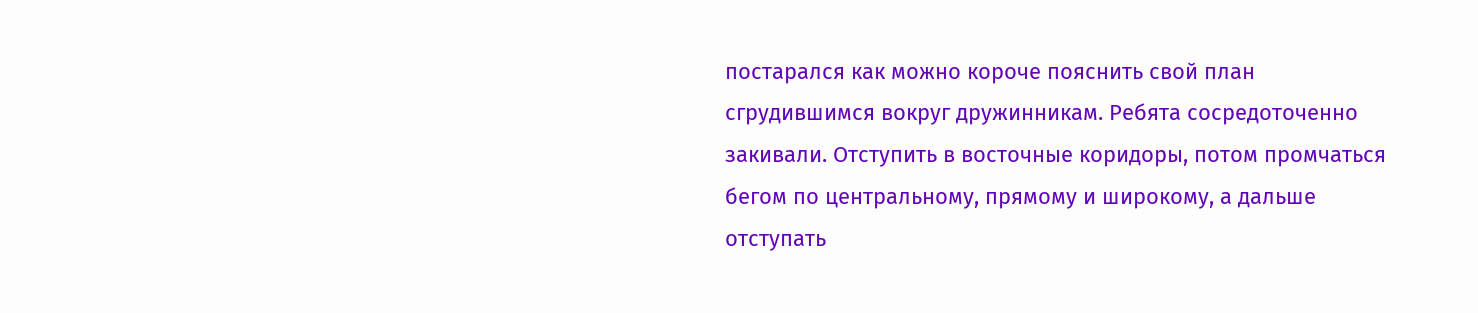постарался как можно короче пояснить свой план сгрудившимся вокруг дружинникам. Ребята сосредоточенно закивали. Отступить в восточные коридоры, потом промчаться бегом по центральному, прямому и широкому, а дальше отступать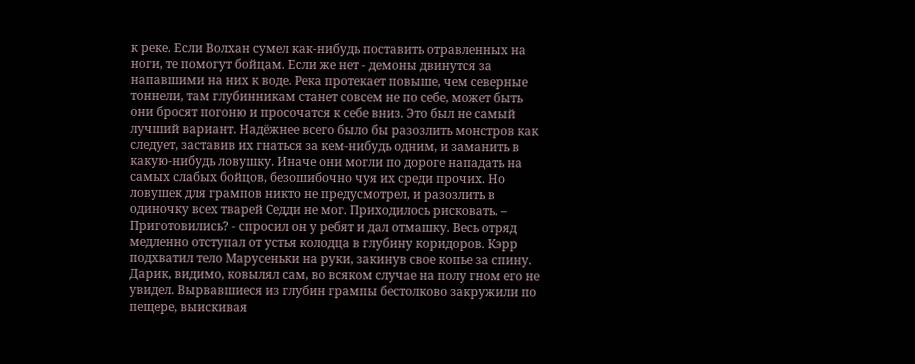к реке. Если Волхан сумел как-нибудь поставить отравленных на ноги, те помогут бойцам. Если же нет - демоны двинутся за напавшими на них к воде. Река протекает повыше, чем северные тоннели, там глубинникам станет совсем не по себе, может быть они бросят погоню и просочатся к себе вниз. Это был не самый лучший вариант. Надёжнее всего было бы разозлить монстров как следует, заставив их гнаться за кем-нибудь одним, и заманить в какую-нибудь ловушку. Иначе они могли по дороге нападать на самых слабых бойцов, безошибочно чуя их среди прочих. Но ловушек для грампов никто не предусмотрел, и разозлить в одиночку всех тварей Седди не мог. Приходилось рисковать. – Приготовились? - спросил он у ребят и дал отмашку. Весь отряд медленно отступал от устья колодца в глубину коридоров. Кэрр подхватил тело Марусеньки на руки, закинув свое копье за спину. Дарик, видимо, ковылял сам, во всяком случае на полу гном его не увидел. Вырвавшиеся из глубин грампы бестолково закружили по пещере, выискивая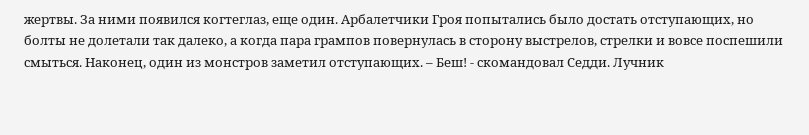жертвы. За ними появился когтеглаз, еще один. Арбалетчики Гроя попытались было достать отступающих, но болты не долетали так далеко, а когда пара грампов повернулась в сторону выстрелов, стрелки и вовсе поспешили смыться. Наконец, один из монстров заметил отступающих. – Беш! - скомандовал Седди. Лучник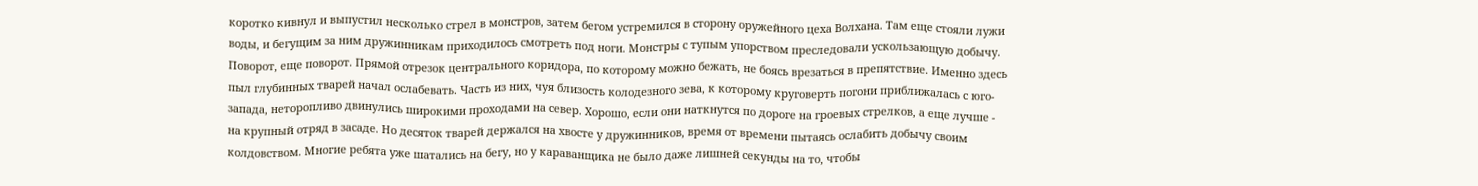коротко кивнул и выпустил несколько стрел в монстров, затем бегом устремился в сторону оружейного цеха Волхана. Там еще стояли лужи воды, и бегущим за ним дружинникам приходилось смотреть под ноги. Монстры с тупым упорством преследовали ускользающую добычу. Поворот, еще поворот. Прямой отрезок центрального коридора, по которому можно бежать, не боясь врезаться в препятствие. Именно здесь пыл глубинных тварей начал ослабевать. Часть из них, чуя близость колодезного зева, к которому круговерть погони приближалась с юго-запада, неторопливо двинулись широкими проходами на север. Хорошо, если они наткнутся по дороге на гроевых стрелков, а еще лучше - на крупный отряд в засаде. Но десяток тварей держался на хвосте у дружинников, время от времени пытаясь ослабить добычу своим колдовством. Многие ребята уже шатались на бегу, но у караванщика не было даже лишней секунды на то, чтобы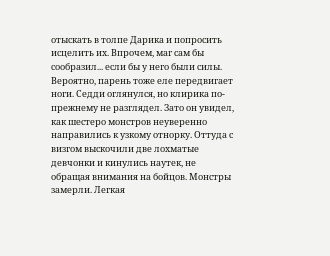отыскать в толпе Дарика и попросить исцелить их. Впрочем, маг сам бы сообразил... если бы у него были силы. Вероятно, парень тоже еле передвигает ноги. Седди оглянулся, но клирика по-прежнему не разглядел. Зато он увидел, как шестеро монстров неуверенно направились к узкому отнорку. Оттуда с визгом выскочили две лохматые девчонки и кинулись наутек, не обращая внимания на бойцов. Монстры замерли. Легкая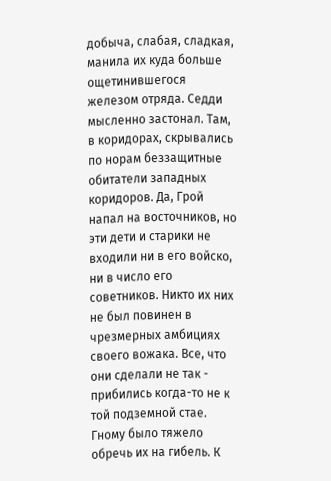добыча, слабая, сладкая, манила их куда больше ощетинившегося железом отряда. Седди мысленно застонал. Там, в коридорах, скрывались по норам беззащитные обитатели западных коридоров. Да, Грой напал на восточников, но эти дети и старики не входили ни в его войско, ни в число его советников. Никто их них не был повинен в чрезмерных амбициях своего вожака. Все, что они сделали не так - прибились когда-то не к той подземной стае. Гному было тяжело обречь их на гибель. К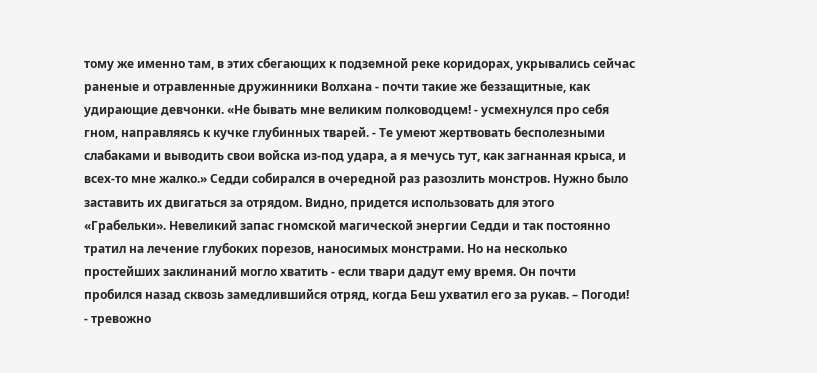тому же именно там, в этих сбегающих к подземной реке коридорах, укрывались сейчас раненые и отравленные дружинники Волхана - почти такие же беззащитные, как удирающие девчонки. «Не бывать мне великим полководцем! - усмехнулся про себя гном, направляясь к кучке глубинных тварей. - Те умеют жертвовать бесполезными слабаками и выводить свои войска из-под удара, а я мечусь тут, как загнанная крыса, и всех-то мне жалко.» Седди собирался в очередной раз разозлить монстров. Нужно было заставить их двигаться за отрядом. Видно, придется использовать для этого «Грабельки». Невеликий запас гномской магической энергии Седди и так постоянно тратил на лечение глубоких порезов, наносимых монстрами. Но на несколько простейших заклинаний могло хватить - если твари дадут ему время. Он почти пробился назад сквозь замедлившийся отряд, когда Беш ухватил его за рукав. – Погоди! - тревожно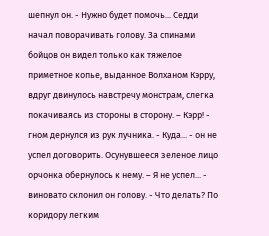шепнул он. - Нужно будет помочь... Седди начал поворачивать голову. За спинами бойцов он видел только как тяжелое приметное копье, выданное Волханом Кэрру, вдруг двинулось навстречу монстрам, слегка покачиваясь из стороны в сторону. – Кэрр! - гном дернулся из рук лучника. - Куда... - он не успел договорить. Осунувшееся зеленое лицо орчонка обернулось к нему. – Я не успел... - виновато склонил он голову. - Что делать? По коридору легким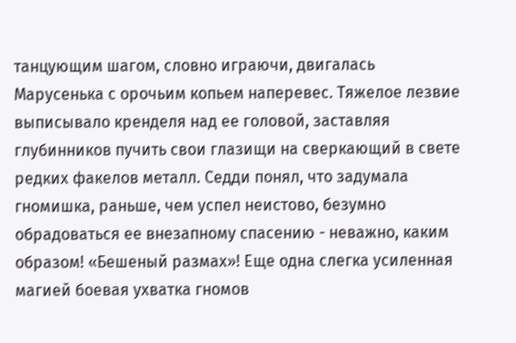танцующим шагом, словно играючи, двигалась Марусенька с орочьим копьем наперевес. Тяжелое лезвие выписывало кренделя над ее головой, заставляя глубинников пучить свои глазищи на сверкающий в свете редких факелов металл. Седди понял, что задумала гномишка, раньше, чем успел неистово, безумно обрадоваться ее внезапному спасению - неважно, каким образом! «Бешеный размах»! Еще одна слегка усиленная магией боевая ухватка гномов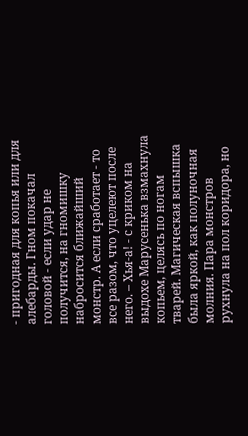- пригодная для копья или для алебарды. Гном покачал головой - если удар не получится, на гномишку набросится ближайший монстр. А если сработает - то все разом, что уцелеют после него. – Хья-а! - с криком на выдохе Марусенька взмахнула копьем, целясь по ногам тварей. Магическая вспышка была яркой, как полуночная молния. Пара монстров рухнула на пол коридора, но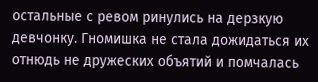остальные с ревом ринулись на дерзкую девчонку. Гномишка не стала дожидаться их отнюдь не дружеских объятий и помчалась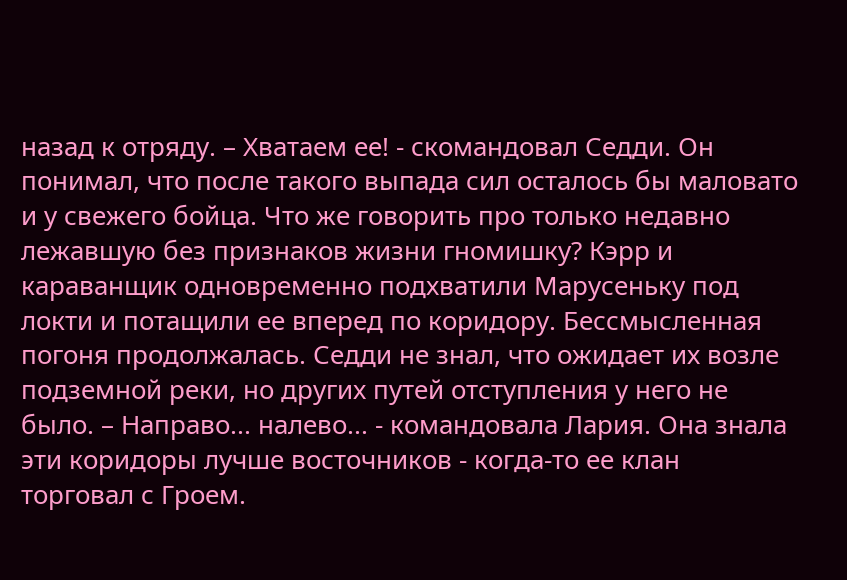назад к отряду. – Хватаем ее! - скомандовал Седди. Он понимал, что после такого выпада сил осталось бы маловато и у свежего бойца. Что же говорить про только недавно лежавшую без признаков жизни гномишку? Кэрр и караванщик одновременно подхватили Марусеньку под локти и потащили ее вперед по коридору. Бессмысленная погоня продолжалась. Седди не знал, что ожидает их возле подземной реки, но других путей отступления у него не было. – Направо... налево... - командовала Лария. Она знала эти коридоры лучше восточников - когда-то ее клан торговал с Гроем.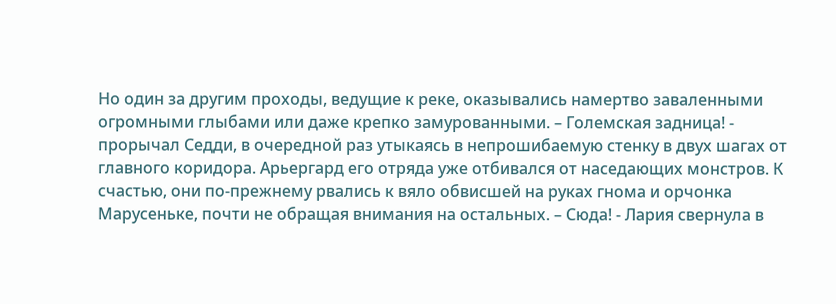Но один за другим проходы, ведущие к реке, оказывались намертво заваленными огромными глыбами или даже крепко замурованными. – Големская задница! - прорычал Седди, в очередной раз утыкаясь в непрошибаемую стенку в двух шагах от главного коридора. Арьергард его отряда уже отбивался от наседающих монстров. К счастью, они по-прежнему рвались к вяло обвисшей на руках гнома и орчонка Марусеньке, почти не обращая внимания на остальных. – Сюда! - Лария свернула в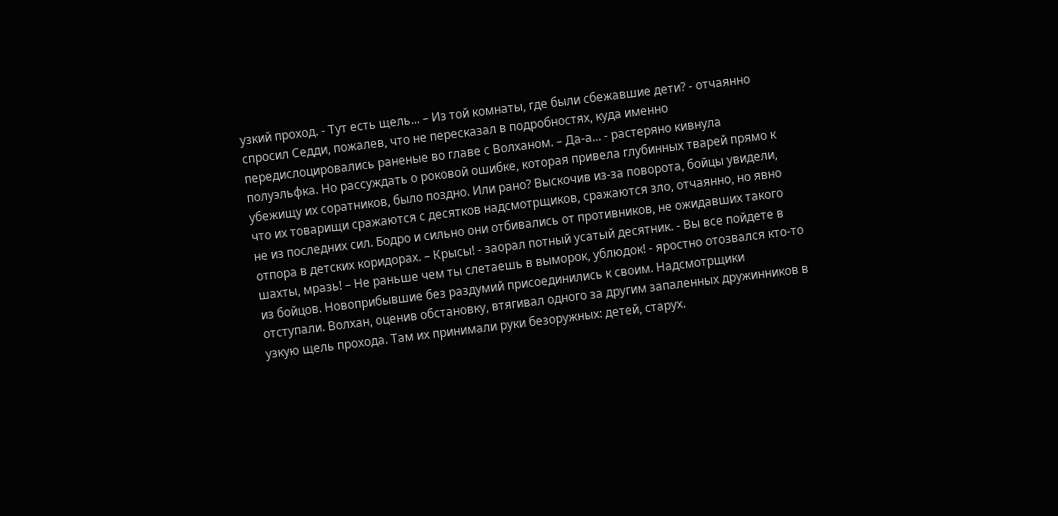узкий проход. - Тут есть щель... – Из той комнаты, где были сбежавшие дети? - отчаянно спросил Седди, пожалев, что не пересказал в подробностях, куда именно передислоцировались раненые во главе с Волханом. – Да-а... - растеряно кивнула полуэльфка. Но рассуждать о роковой ошибке, которая привела глубинных тварей прямо к убежищу их соратников, было поздно. Или рано? Выскочив из-за поворота, бойцы увидели, что их товарищи сражаются с десятков надсмотрщиков, сражаются зло, отчаянно, но явно не из последних сил. Бодро и сильно они отбивались от противников, не ожидавших такого отпора в детских коридорах. – Крысы! - заорал потный усатый десятник. - Вы все пойдете в шахты, мразь! – Не раньше чем ты слетаешь в выморок, ублюдок! - яростно отозвался кто-то из бойцов. Новоприбывшие без раздумий присоединились к своим. Надсмотрщики отступали. Волхан, оценив обстановку, втягивал одного за другим запаленных дружинников в узкую щель прохода. Там их принимали руки безоружных: детей, старух.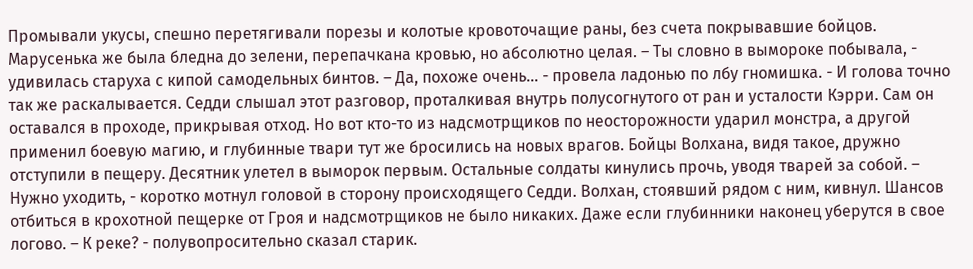Промывали укусы, спешно перетягивали порезы и колотые кровоточащие раны, без счета покрывавшие бойцов. Марусенька же была бледна до зелени, перепачкана кровью, но абсолютно целая. – Ты словно в вымороке побывала, - удивилась старуха с кипой самодельных бинтов. – Да, похоже очень... - провела ладонью по лбу гномишка. - И голова точно так же раскалывается. Седди слышал этот разговор, проталкивая внутрь полусогнутого от ран и усталости Кэрри. Сам он оставался в проходе, прикрывая отход. Но вот кто-то из надсмотрщиков по неосторожности ударил монстра, а другой применил боевую магию, и глубинные твари тут же бросились на новых врагов. Бойцы Волхана, видя такое, дружно отступили в пещеру. Десятник улетел в выморок первым. Остальные солдаты кинулись прочь, уводя тварей за собой. – Нужно уходить, - коротко мотнул головой в сторону происходящего Седди. Волхан, стоявший рядом с ним, кивнул. Шансов отбиться в крохотной пещерке от Гроя и надсмотрщиков не было никаких. Даже если глубинники наконец уберутся в свое логово. – К реке? - полувопросительно сказал старик.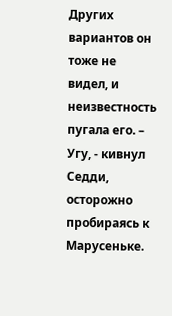Других вариантов он тоже не видел, и неизвестность пугала его. – Угу, - кивнул Седди, осторожно пробираясь к Марусеньке.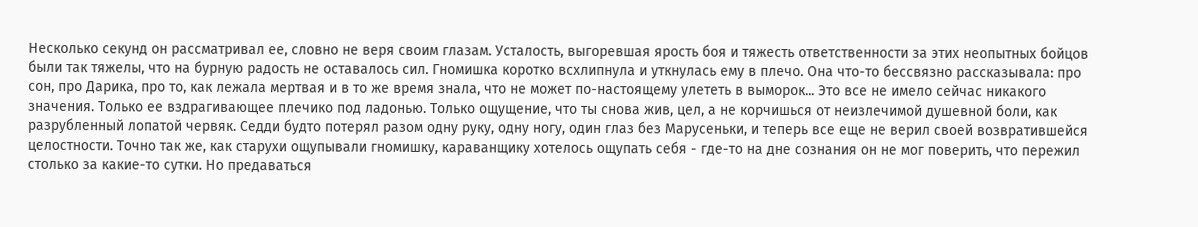Несколько секунд он рассматривал ее, словно не веря своим глазам. Усталость, выгоревшая ярость боя и тяжесть ответственности за этих неопытных бойцов были так тяжелы, что на бурную радость не оставалось сил. Гномишка коротко всхлипнула и уткнулась ему в плечо. Она что-то бессвязно рассказывала: про сон, про Дарика, про то, как лежала мертвая и в то же время знала, что не может по-настоящему улететь в выморок... Это все не имело сейчас никакого значения. Только ее вздрагивающее плечико под ладонью. Только ощущение, что ты снова жив, цел, а не корчишься от неизлечимой душевной боли, как разрубленный лопатой червяк. Седди будто потерял разом одну руку, одну ногу, один глаз без Марусеньки, и теперь все еще не верил своей возвратившейся целостности. Точно так же, как старухи ощупывали гномишку, караванщику хотелось ощупать себя - где-то на дне сознания он не мог поверить, что пережил столько за какие-то сутки. Но предаваться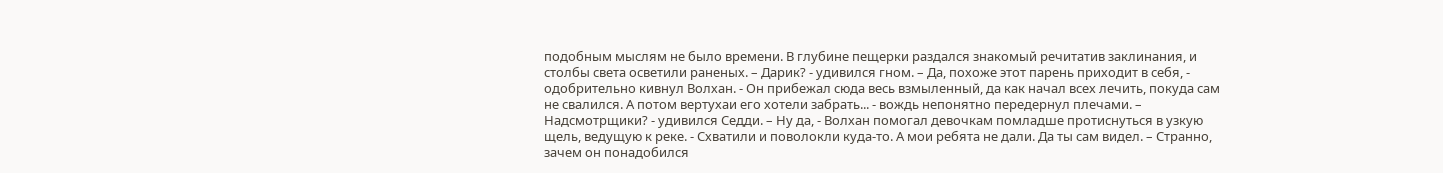подобным мыслям не было времени. В глубине пещерки раздался знакомый речитатив заклинания, и столбы света осветили раненых. – Дарик? - удивился гном. – Да, похоже этот парень приходит в себя, - одобрительно кивнул Волхан. - Он прибежал сюда весь взмыленный, да как начал всех лечить, покуда сам не свалился. А потом вертухаи его хотели забрать... - вождь непонятно передернул плечами. – Надсмотрщики? - удивился Седди. – Ну да, - Волхан помогал девочкам помладше протиснуться в узкую щель, ведущую к реке. - Схватили и поволокли куда-то. А мои ребята не дали. Да ты сам видел. – Странно, зачем он понадобился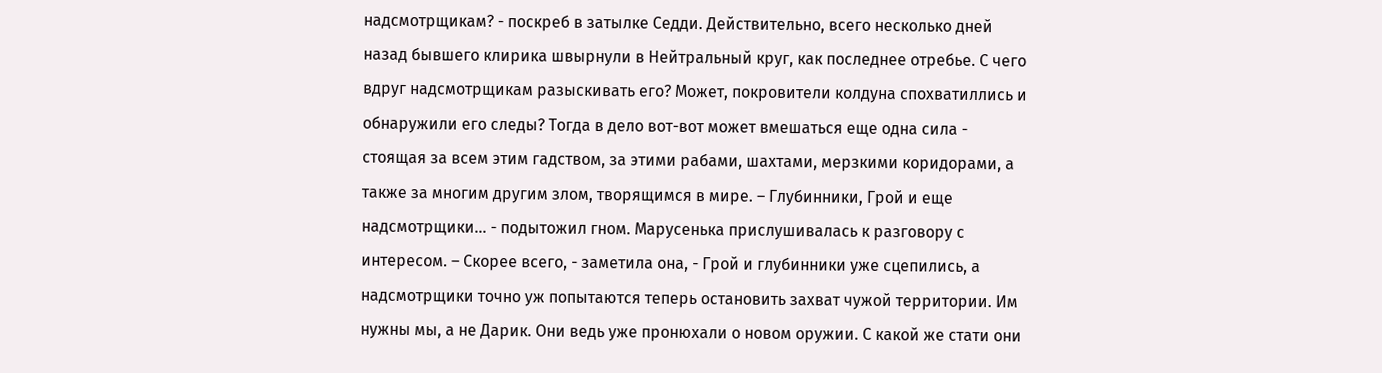надсмотрщикам? - поскреб в затылке Седди. Действительно, всего несколько дней назад бывшего клирика швырнули в Нейтральный круг, как последнее отребье. С чего вдруг надсмотрщикам разыскивать его? Может, покровители колдуна спохватиллись и обнаружили его следы? Тогда в дело вот-вот может вмешаться еще одна сила - стоящая за всем этим гадством, за этими рабами, шахтами, мерзкими коридорами, а также за многим другим злом, творящимся в мире. – Глубинники, Грой и еще надсмотрщики... - подытожил гном. Марусенька прислушивалась к разговору с интересом. – Скорее всего, - заметила она, - Грой и глубинники уже сцепились, а надсмотрщики точно уж попытаются теперь остановить захват чужой территории. Им нужны мы, а не Дарик. Они ведь уже пронюхали о новом оружии. С какой же стати они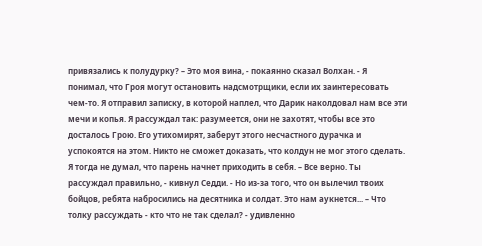привязались к полудурку? – Это моя вина, - покаянно сказал Волхан. - Я понимал, что Гроя могут остановить надсмотрщики, если их заинтересовать чем-то. Я отправил записку, в которой наплел, что Дарик наколдовал нам все эти мечи и копья. Я рассуждал так: разумеется, они не захотят, чтобы все это досталось Грою. Его утихомирят, заберут этого несчастного дурачка и успокоятся на этом. Никто не сможет доказать, что колдун не мог этого сделать. Я тогда не думал, что парень начнет приходить в себя. – Все верно. Ты рассуждал правильно, - кивнул Седди. - Но из-за того, что он вылечил твоих бойцов, ребята набросились на десятника и солдат. Это нам аукнется... – Что толку рассуждать - кто что не так сделал? - удивленно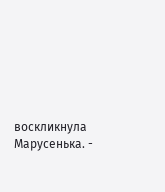воскликнула Марусенька. -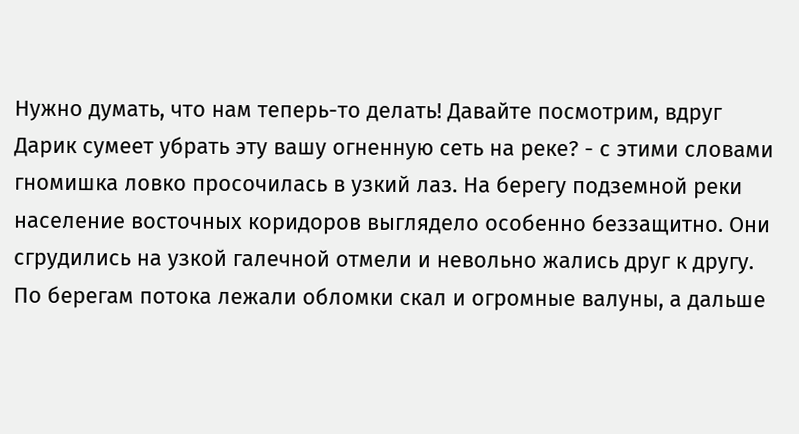Нужно думать, что нам теперь-то делать! Давайте посмотрим, вдруг Дарик сумеет убрать эту вашу огненную сеть на реке? - с этими словами гномишка ловко просочилась в узкий лаз. На берегу подземной реки население восточных коридоров выглядело особенно беззащитно. Они сгрудились на узкой галечной отмели и невольно жались друг к другу. По берегам потока лежали обломки скал и огромные валуны, а дальше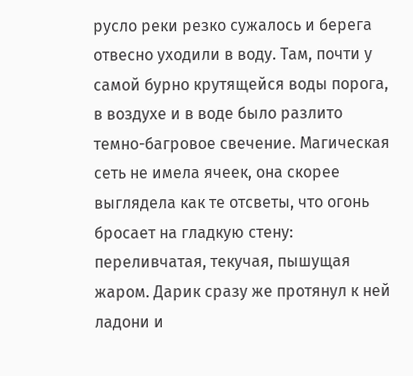русло реки резко сужалось и берега отвесно уходили в воду. Там, почти у самой бурно крутящейся воды порога, в воздухе и в воде было разлито темно-багровое свечение. Магическая сеть не имела ячеек, она скорее выглядела как те отсветы, что огонь бросает на гладкую стену: переливчатая, текучая, пышущая жаром. Дарик сразу же протянул к ней ладони и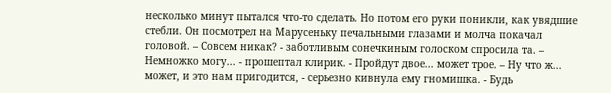несколько минут пытался что-то сделать. Но потом его руки поникли, как увядшие стебли. Он посмотрел на Марусеньку печальными глазами и молча покачал головой. – Совсем никак? - заботливым сонечкиным голоском спросила та. – Немножко могу... - прошептал клирик. - Пройдут двое... может трое. – Ну что ж... может, и это нам пригодится, - серьезно кивнула ему гномишка. - Будь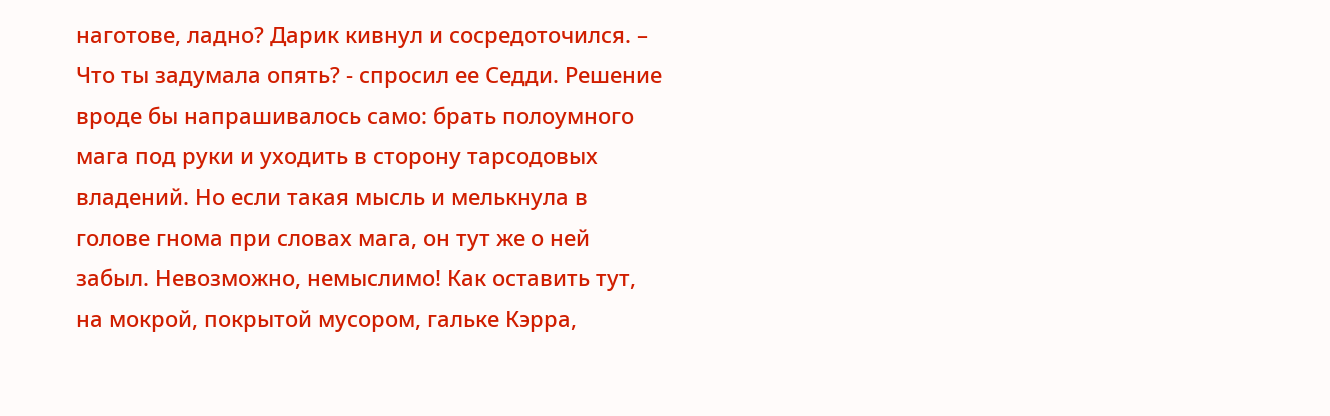наготове, ладно? Дарик кивнул и сосредоточился. – Что ты задумала опять? - спросил ее Седди. Решение вроде бы напрашивалось само: брать полоумного мага под руки и уходить в сторону тарсодовых владений. Но если такая мысль и мелькнула в голове гнома при словах мага, он тут же о ней забыл. Невозможно, немыслимо! Как оставить тут, на мокрой, покрытой мусором, гальке Кэрра,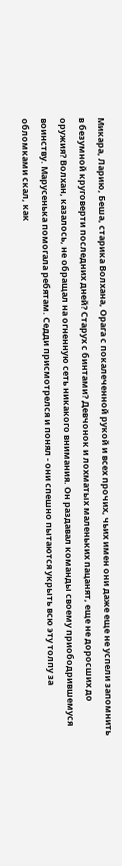Микара, Ларию, Беша, старика Волхана, Орага с покалеченной рукой и всех прочих, чьих имен они даже еще не успели запомнить в безумной круговерти последних дней? Старух с бинтами? Девчонок и лохматых маленьких пацанят, еще не доросших до оружия? Волхан, казалось, не обращал на огненную сеть никакого внимания. Он раздавал команды своему приободрившемуся воинству. Марусенька помогала ребятам. Седди присмотрелся и понял - они спешно пытаются укрыть всю эту толпу за обломками скал, как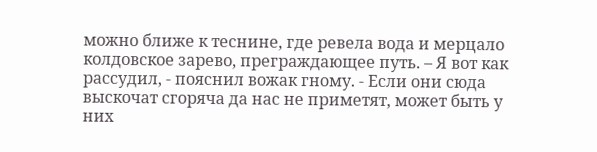можно ближе к теснине, где ревела вода и мерцало колдовское зарево, преграждающее путь. – Я вот как рассудил, - пояснил вожак гному. - Если они сюда выскочат сгоряча да нас не приметят, может быть у них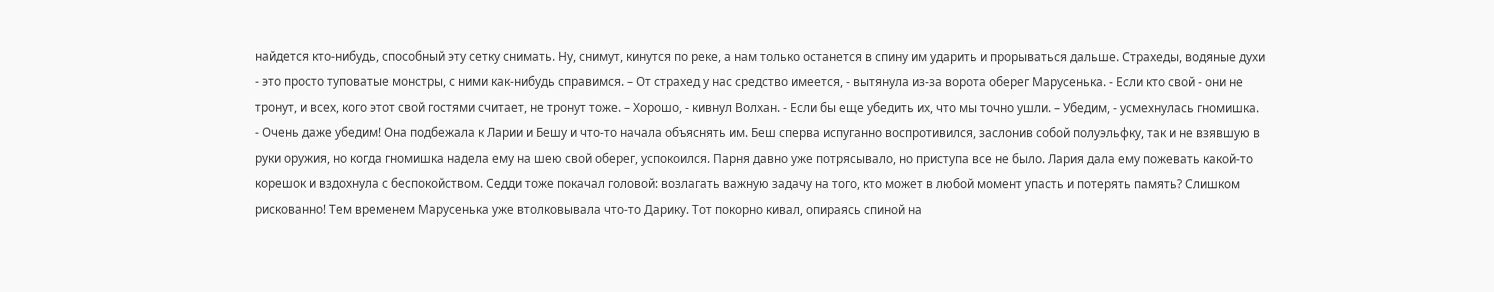найдется кто-нибудь, способный эту сетку снимать. Ну, снимут, кинутся по реке, а нам только останется в спину им ударить и прорываться дальше. Страхеды, водяные духи - это просто туповатые монстры, с ними как-нибудь справимся. – От страхед у нас средство имеется, - вытянула из-за ворота оберег Марусенька. - Если кто свой - они не тронут, и всех, кого этот свой гостями считает, не тронут тоже. – Хорошо, - кивнул Волхан. - Если бы еще убедить их, что мы точно ушли. – Убедим, - усмехнулась гномишка. - Очень даже убедим! Она подбежала к Ларии и Бешу и что-то начала объяснять им. Беш сперва испуганно воспротивился, заслонив собой полуэльфку, так и не взявшую в руки оружия, но когда гномишка надела ему на шею свой оберег, успокоился. Парня давно уже потрясывало, но приступа все не было. Лария дала ему пожевать какой-то корешок и вздохнула с беспокойством. Седди тоже покачал головой: возлагать важную задачу на того, кто может в любой момент упасть и потерять память? Слишком рискованно! Тем временем Марусенька уже втолковывала что-то Дарику. Тот покорно кивал, опираясь спиной на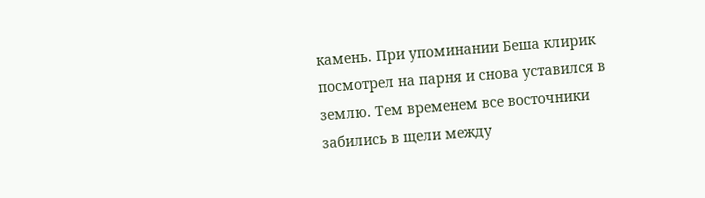камень. При упоминании Беша клирик посмотрел на парня и снова уставился в землю. Тем временем все восточники забились в щели между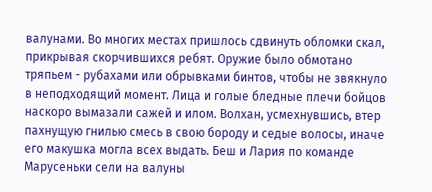валунами. Во многих местах пришлось сдвинуть обломки скал, прикрывая скорчившихся ребят. Оружие было обмотано тряпьем - рубахами или обрывками бинтов, чтобы не звякнуло в неподходящий момент. Лица и голые бледные плечи бойцов наскоро вымазали сажей и илом. Волхан, усмехнувшись, втер пахнущую гнилью смесь в свою бороду и седые волосы, иначе его макушка могла всех выдать. Беш и Лария по команде Марусеньки сели на валуны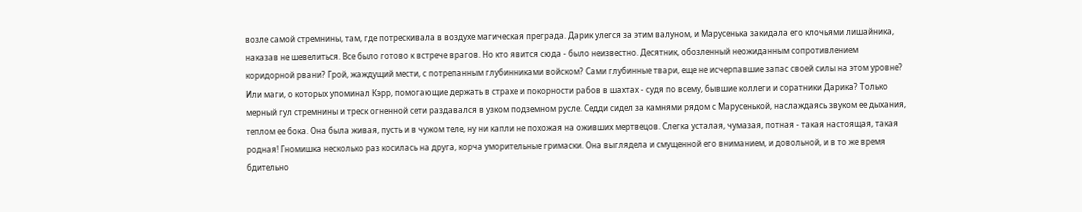возле самой стремнины, там, где потрескивала в воздухе магическая преграда. Дарик улегся за этим валуном, и Марусенька закидала его клочьями лишайника, наказав не шевелиться. Все было готово к встрече врагов. Но кто явится сюда - было неизвестно. Десятник, обозленный неожиданным сопротивлением коридорной рвани? Грой, жаждущий мести, с потрепанным глубинниками войском? Сами глубинные твари, еще не исчерпавшие запас своей силы на этом уровне? Или маги, о которых упоминал Кэрр, помогающие держать в страхе и покорности рабов в шахтах - судя по всему, бывшие коллеги и соратники Дарика? Только мерный гул стремнины и треск огненной сети раздавался в узком подземном русле. Седди сидел за камнями рядом с Марусенькой, наслаждаясь звуком ее дыхания, теплом ее бока. Она была живая, пусть и в чужом теле, ну ни капли не похожая на оживших мертвецов. Слегка усталая, чумазая, потная - такая настоящая, такая родная! Гномишка несколько раз косилась на друга, корча уморительные гримаски. Она выглядела и смущенной его вниманием, и довольной, и в то же время бдительно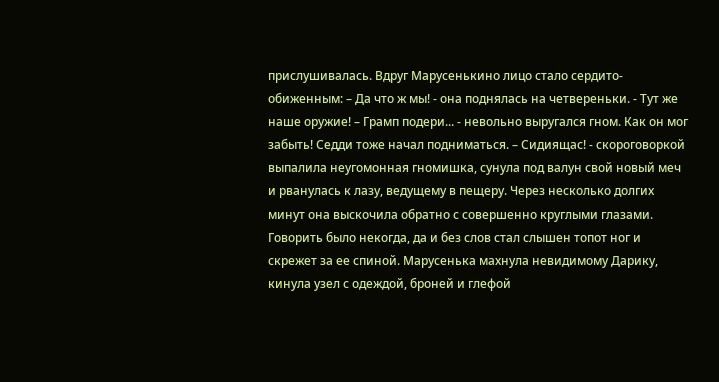прислушивалась. Вдруг Марусенькино лицо стало сердито-обиженным: – Да что ж мы! - она поднялась на четвереньки. - Тут же наше оружие! – Грамп подери... - невольно выругался гном. Как он мог забыть! Седди тоже начал подниматься. – Сидиящас! - скороговоркой выпалила неугомонная гномишка, сунула под валун свой новый меч и рванулась к лазу, ведущему в пещеру. Через несколько долгих минут она выскочила обратно с совершенно круглыми глазами. Говорить было некогда, да и без слов стал слышен топот ног и скрежет за ее спиной. Марусенька махнула невидимому Дарику, кинула узел с одеждой, броней и глефой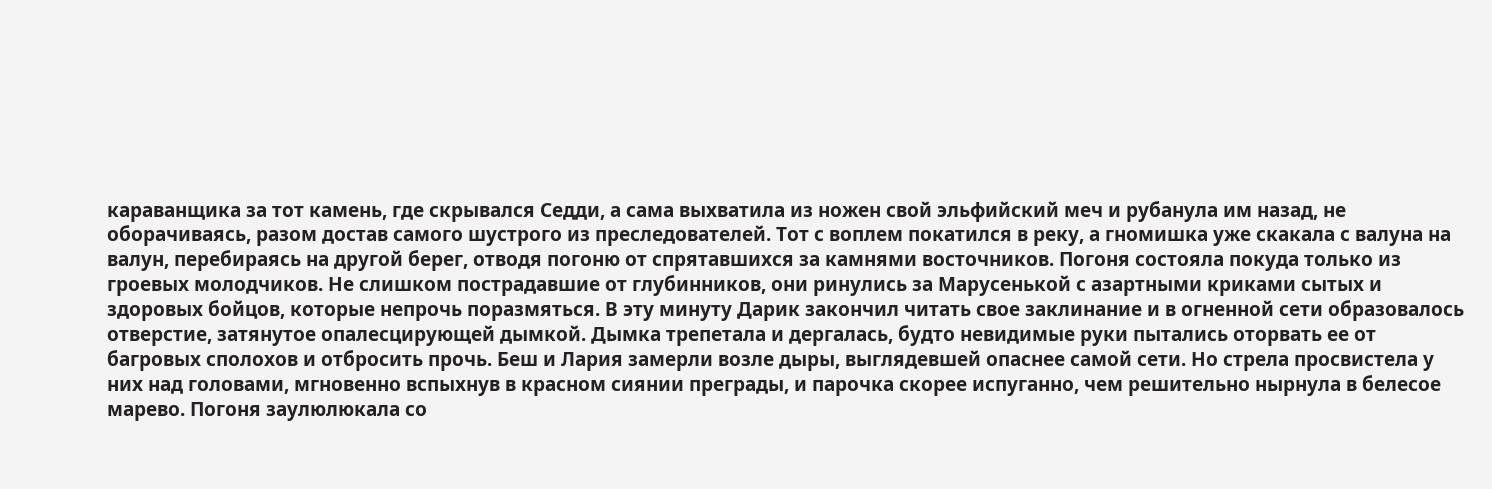караванщика за тот камень, где скрывался Седди, а сама выхватила из ножен свой эльфийский меч и рубанула им назад, не оборачиваясь, разом достав самого шустрого из преследователей. Тот с воплем покатился в реку, а гномишка уже скакала с валуна на валун, перебираясь на другой берег, отводя погоню от спрятавшихся за камнями восточников. Погоня состояла покуда только из гроевых молодчиков. Не слишком пострадавшие от глубинников, они ринулись за Марусенькой с азартными криками сытых и здоровых бойцов, которые непрочь поразмяться. В эту минуту Дарик закончил читать свое заклинание и в огненной сети образовалось отверстие, затянутое опалесцирующей дымкой. Дымка трепетала и дергалась, будто невидимые руки пытались оторвать ее от багровых сполохов и отбросить прочь. Беш и Лария замерли возле дыры, выглядевшей опаснее самой сети. Но стрела просвистела у них над головами, мгновенно вспыхнув в красном сиянии преграды, и парочка скорее испуганно, чем решительно нырнула в белесое марево. Погоня заулюлюкала со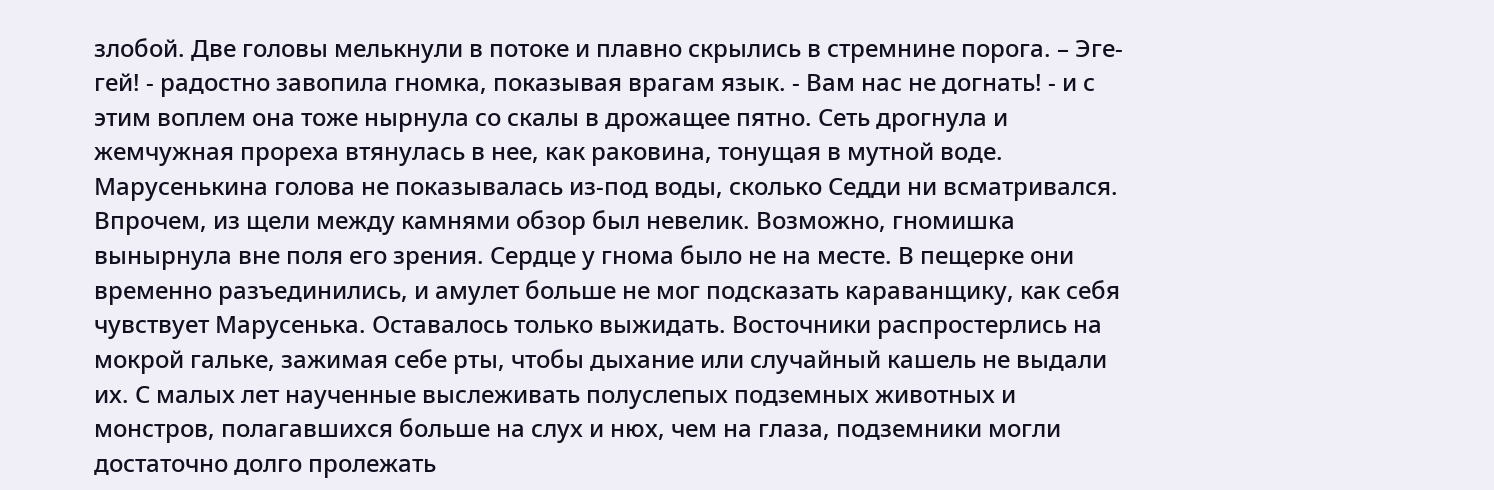злобой. Две головы мелькнули в потоке и плавно скрылись в стремнине порога. – Эге-гей! - радостно завопила гномка, показывая врагам язык. - Вам нас не догнать! - и с этим воплем она тоже нырнула со скалы в дрожащее пятно. Сеть дрогнула и жемчужная прореха втянулась в нее, как раковина, тонущая в мутной воде. Марусенькина голова не показывалась из-под воды, сколько Седди ни всматривался. Впрочем, из щели между камнями обзор был невелик. Возможно, гномишка вынырнула вне поля его зрения. Сердце у гнома было не на месте. В пещерке они временно разъединились, и амулет больше не мог подсказать караванщику, как себя чувствует Марусенька. Оставалось только выжидать. Восточники распростерлись на мокрой гальке, зажимая себе рты, чтобы дыхание или случайный кашель не выдали их. С малых лет наученные выслеживать полуслепых подземных животных и монстров, полагавшихся больше на слух и нюх, чем на глаза, подземники могли достаточно долго пролежать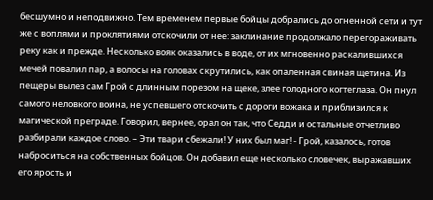бесшумно и неподвижно. Тем временем первые бойцы добрались до огненной сети и тут же с воплями и проклятиями отскочили от нее: заклинание продолжало перегораживать реку как и прежде. Несколько вояк оказались в воде, от их мгновенно раскалившихся мечей повалил пар, а волосы на головах скрутились, как опаленная свиная щетина. Из пещеры вылез сам Грой с длинным порезом на щеке, злее голодного когтеглаза. Он пнул самого неловкого воина, не успевшего отскочить с дороги вожака и приблизился к магической преграде. Говорил, вернее, орал он так, что Седди и остальные отчетливо разбирали каждое слово. – Эти твари сбежали! У них был маг! - Грой, казалось, готов наброситься на собственных бойцов. Он добавил еще несколько словечек, выражавших его ярость и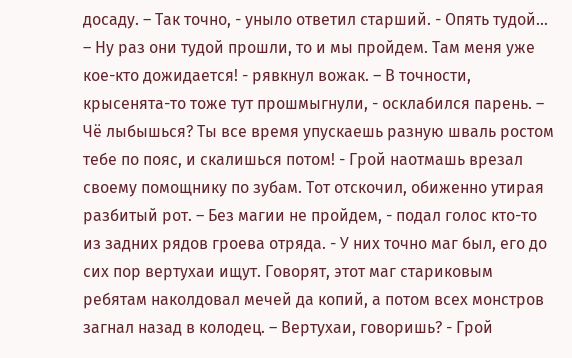досаду. – Так точно, - уныло ответил старший. - Опять тудой... – Ну раз они тудой прошли, то и мы пройдем. Там меня уже кое-кто дожидается! - рявкнул вожак. – В точности, крысенята-то тоже тут прошмыгнули, - осклабился парень. – Чё лыбышься? Ты все время упускаешь разную шваль ростом тебе по пояс, и скалишься потом! - Грой наотмашь врезал своему помощнику по зубам. Тот отскочил, обиженно утирая разбитый рот. – Без магии не пройдем, - подал голос кто-то из задних рядов гроева отряда. - У них точно маг был, его до сих пор вертухаи ищут. Говорят, этот маг стариковым ребятам наколдовал мечей да копий, а потом всех монстров загнал назад в колодец. – Вертухаи, говоришь? - Грой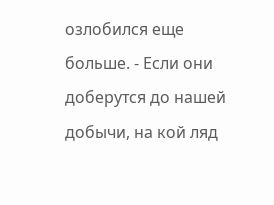озлобился еще больше. - Если они доберутся до нашей добычи, на кой ляд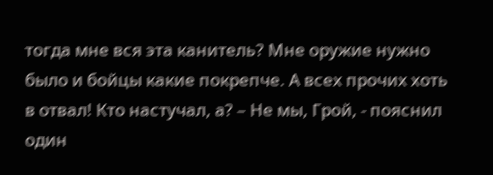тогда мне вся эта канитель? Мне оружие нужно было и бойцы какие покрепче. А всех прочих хоть в отвал! Кто настучал, а? – Не мы, Грой, - пояснил один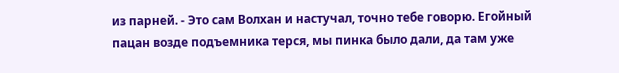из парней. - Это сам Волхан и настучал, точно тебе говорю. Егойный пацан возде подъемника терся, мы пинка было дали, да там уже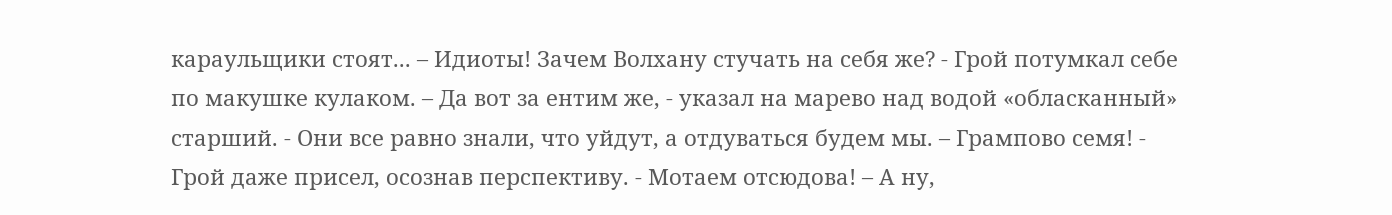караульщики стоят... – Идиоты! Зачем Волхану стучать на себя же? - Грой потумкал себе по макушке кулаком. – Да вот за ентим же, - указал на марево над водой «обласканный» старший. - Они все равно знали, что уйдут, а отдуваться будем мы. – Грампово семя! - Грой даже присел, осознав перспективу. - Мотаем отсюдова! – А ну,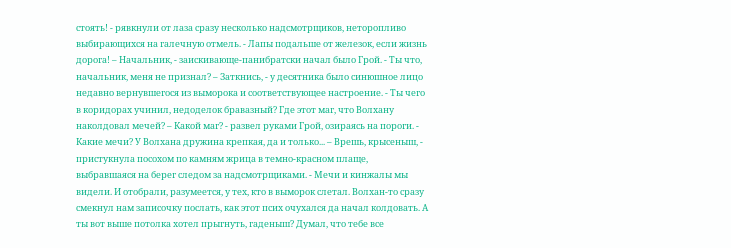стоять! - рявкнули от лаза сразу несколько надсмотрщиков, неторопливо выбирающихся на галечную отмель. - Лапы подальше от железок, если жизнь дорога! – Начальник, - заискивающе-панибратски начал было Грой. - Ты что, начальник, меня не признал? – Заткнись, - у десятника было синюшное лицо недавно вернувшегося из выморока и соответствующее настроение. - Ты чего в коридорах учинил, недоделок бравазный? Где этот маг, что Волхану наколдовал мечей? – Какой маг? - развел руками Грой, озираясь на пороги. - Какие мечи? У Волхана дружина крепкая, да и только... – Врешь, крысеныш, - пристукнула посохом по камням жрица в темно-красном плаще, выбравшаяся на берег следом за надсмотрщиками. - Мечи и кинжалы мы видели. И отобрали, разумеется, у тех, кто в выморок слетал. Волхан-то сразу смекнул нам записочку послать, как этот псих очухался да начал колдовать. А ты вот выше потолка хотел прыгнуть, гаденыш? Думал, что тебе все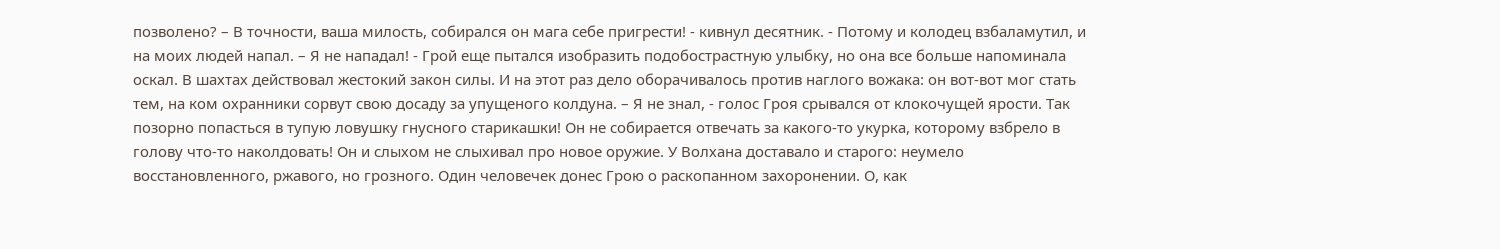позволено? – В точности, ваша милость, собирался он мага себе пригрести! - кивнул десятник. - Потому и колодец взбаламутил, и на моих людей напал. – Я не нападал! - Грой еще пытался изобразить подобострастную улыбку, но она все больше напоминала оскал. В шахтах действовал жестокий закон силы. И на этот раз дело оборачивалось против наглого вожака: он вот-вот мог стать тем, на ком охранники сорвут свою досаду за упущеного колдуна. – Я не знал, - голос Гроя срывался от клокочущей ярости. Так позорно попасться в тупую ловушку гнусного старикашки! Он не собирается отвечать за какого-то укурка, которому взбрело в голову что-то наколдовать! Он и слыхом не слыхивал про новое оружие. У Волхана доставало и старого: неумело восстановленного, ржавого, но грозного. Один человечек донес Грою о раскопанном захоронении. О, как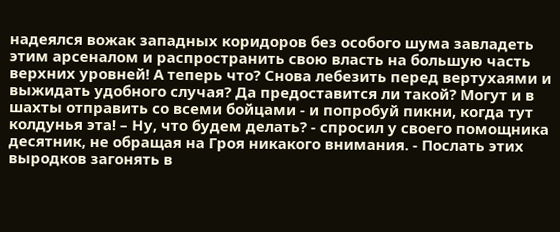надеялся вожак западных коридоров без особого шума завладеть этим арсеналом и распространить свою власть на большую часть верхних уровней! А теперь что? Снова лебезить перед вертухаями и выжидать удобного случая? Да предоставится ли такой? Могут и в шахты отправить со всеми бойцами - и попробуй пикни, когда тут колдунья эта! – Ну, что будем делать? - спросил у своего помощника десятник, не обращая на Гроя никакого внимания. - Послать этих выродков загонять в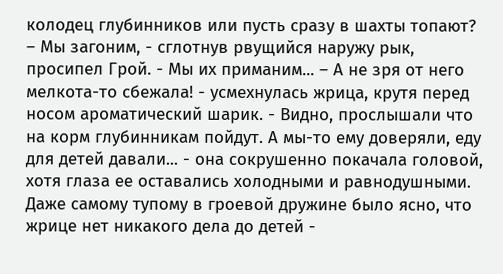колодец глубинников или пусть сразу в шахты топают? – Мы загоним, - сглотнув рвущийся наружу рык, просипел Грой. - Мы их приманим... – А не зря от него мелкота-то сбежала! - усмехнулась жрица, крутя перед носом ароматический шарик. - Видно, прослышали что на корм глубинникам пойдут. А мы-то ему доверяли, еду для детей давали... - она сокрушенно покачала головой, хотя глаза ее оставались холодными и равнодушными. Даже самому тупому в гроевой дружине было ясно, что жрице нет никакого дела до детей -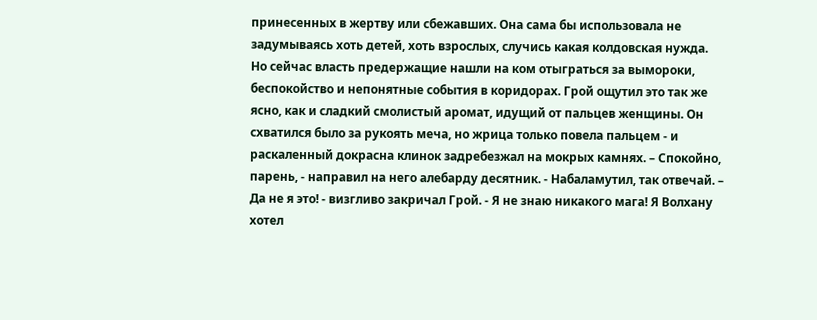принесенных в жертву или сбежавших. Она сама бы использовала не задумываясь хоть детей, хоть взрослых, случись какая колдовская нужда. Но сейчас власть предержащие нашли на ком отыграться за вымороки, беспокойство и непонятные события в коридорах. Грой ощутил это так же ясно, как и сладкий смолистый аромат, идущий от пальцев женщины. Он схватился было за рукоять меча, но жрица только повела пальцем - и раскаленный докрасна клинок задребезжал на мокрых камнях. – Спокойно, парень, - направил на него алебарду десятник. - Набаламутил, так отвечай. – Да не я это! - визгливо закричал Грой. - Я не знаю никакого мага! Я Волхану хотел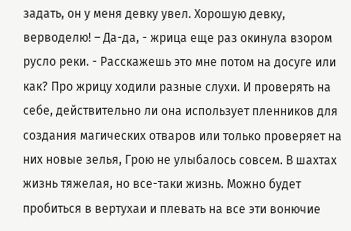задать, он у меня девку увел. Хорошую девку, верводелю! – Да-да, - жрица еще раз окинула взором русло реки. - Расскажешь это мне потом на досуге или как? Про жрицу ходили разные слухи. И проверять на себе, действительно ли она использует пленников для создания магических отваров или только проверяет на них новые зелья, Грою не улыбалось совсем. В шахтах жизнь тяжелая, но все-таки жизнь. Можно будет пробиться в вертухаи и плевать на все эти вонючие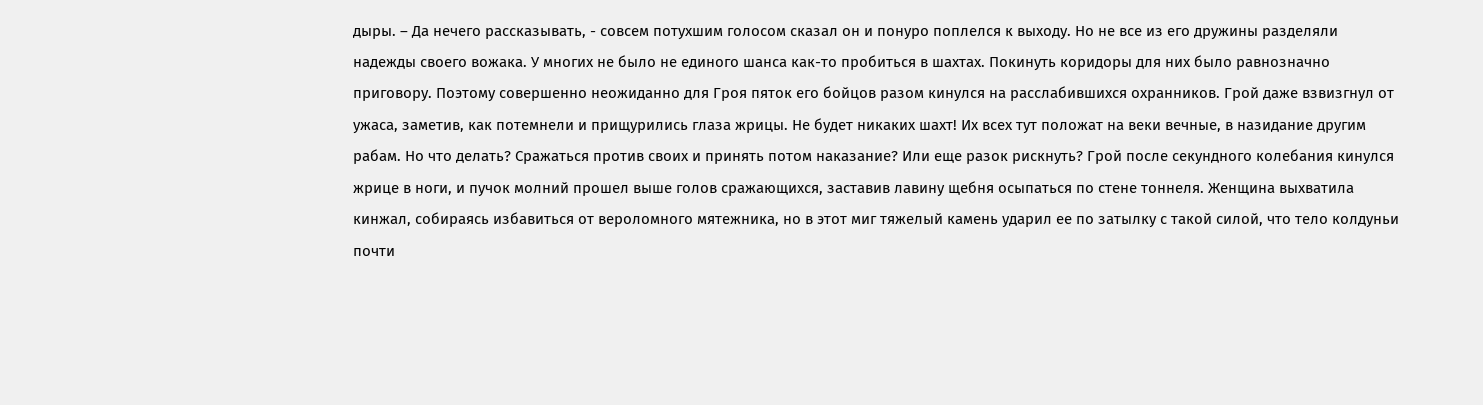дыры. – Да нечего рассказывать, - совсем потухшим голосом сказал он и понуро поплелся к выходу. Но не все из его дружины разделяли надежды своего вожака. У многих не было не единого шанса как-то пробиться в шахтах. Покинуть коридоры для них было равнозначно приговору. Поэтому совершенно неожиданно для Гроя пяток его бойцов разом кинулся на расслабившихся охранников. Грой даже взвизгнул от ужаса, заметив, как потемнели и прищурились глаза жрицы. Не будет никаких шахт! Их всех тут положат на веки вечные, в назидание другим рабам. Но что делать? Сражаться против своих и принять потом наказание? Или еще разок рискнуть? Грой после секундного колебания кинулся жрице в ноги, и пучок молний прошел выше голов сражающихся, заставив лавину щебня осыпаться по стене тоннеля. Женщина выхватила кинжал, собираясь избавиться от вероломного мятежника, но в этот миг тяжелый камень ударил ее по затылку с такой силой, что тело колдуньи почти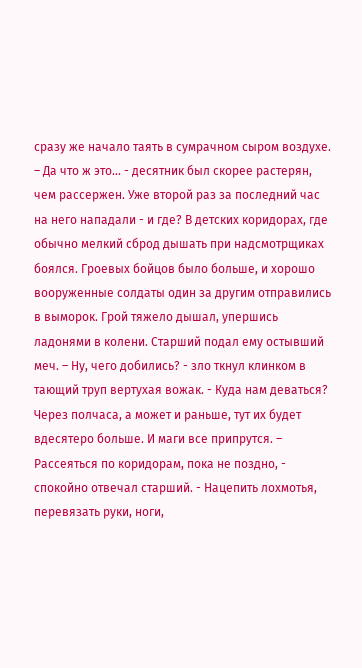сразу же начало таять в сумрачном сыром воздухе. – Да что ж это... - десятник был скорее растерян, чем рассержен. Уже второй раз за последний час на него нападали - и где? В детских коридорах, где обычно мелкий сброд дышать при надсмотрщиках боялся. Гроевых бойцов было больше, и хорошо вооруженные солдаты один за другим отправились в выморок. Грой тяжело дышал, упершись ладонями в колени. Старший подал ему остывший меч. – Ну, чего добились? - зло ткнул клинком в тающий труп вертухая вожак. - Куда нам деваться? Через полчаса, а может и раньше, тут их будет вдесятеро больше. И маги все припрутся. – Рассеяться по коридорам, пока не поздно, - спокойно отвечал старший. - Нацепить лохмотья, перевязать руки, ноги,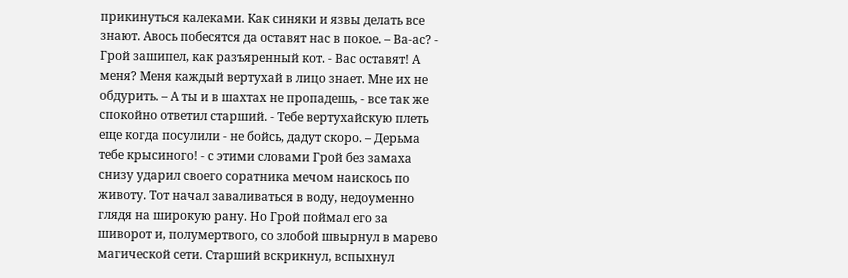прикинуться калеками. Как синяки и язвы делать все знают. Авось побесятся да оставят нас в покое. – Ва-ас? - Грой зашипел, как разъяренный кот. - Вас оставят! А меня? Меня каждый вертухай в лицо знает. Мне их не обдурить. – А ты и в шахтах не пропадешь, - все так же спокойно ответил старший. - Тебе вертухайскую плеть еще когда посулили - не бойсь, дадут скоро. – Дерьма тебе крысиного! - с этими словами Грой без замаха снизу ударил своего соратника мечом наискось по животу. Тот начал заваливаться в воду, недоуменно глядя на широкую рану. Но Грой поймал его за шиворот и, полумертвого, со злобой швырнул в марево магической сети. Старший вскрикнул, вспыхнул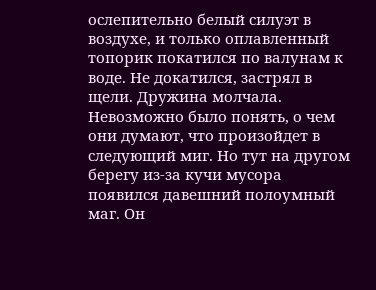ослепительно белый силуэт в воздухе, и только оплавленный топорик покатился по валунам к воде. Не докатился, застрял в щели. Дружина молчала. Невозможно было понять, о чем они думают, что произойдет в следующий миг. Но тут на другом берегу из-за кучи мусора появился давешний полоумный маг. Он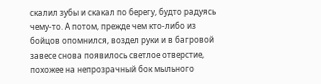скалил зубы и скакал по берегу, будто радуясь чему-то. А потом, прежде чем кто-либо из бойцов опомнился, воздел руки и в багровой завесе снова появилось светлое отверстие, похожее на непрозрачный бок мыльного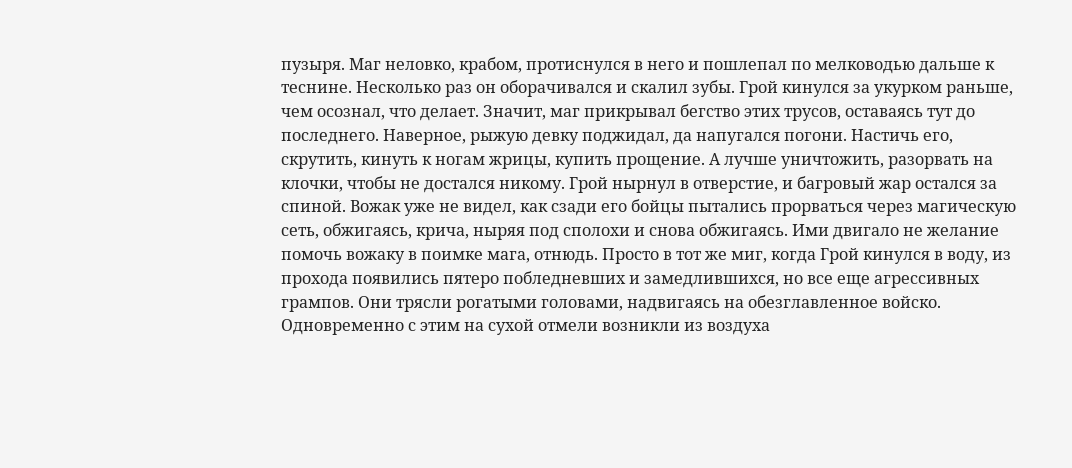пузыря. Маг неловко, крабом, протиснулся в него и пошлепал по мелководью дальше к теснине. Несколько раз он оборачивался и скалил зубы. Грой кинулся за укурком раньше, чем осознал, что делает. Значит, маг прикрывал бегство этих трусов, оставаясь тут до последнего. Наверное, рыжую девку поджидал, да напугался погони. Настичь его, скрутить, кинуть к ногам жрицы, купить прощение. А лучше уничтожить, разорвать на клочки, чтобы не достался никому. Грой нырнул в отверстие, и багровый жар остался за спиной. Вожак уже не видел, как сзади его бойцы пытались прорваться через магическую сеть, обжигаясь, крича, ныряя под сполохи и снова обжигаясь. Ими двигало не желание помочь вожаку в поимке мага, отнюдь. Просто в тот же миг, когда Грой кинулся в воду, из прохода появились пятеро побледневших и замедлившихся, но все еще агрессивных грампов. Они трясли рогатыми головами, надвигаясь на обезглавленное войско. Одновременно с этим на сухой отмели возникли из воздуха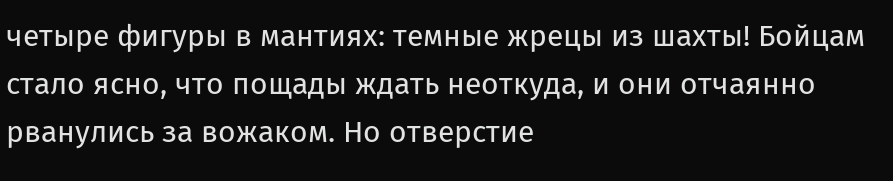четыре фигуры в мантиях: темные жрецы из шахты! Бойцам стало ясно, что пощады ждать неоткуда, и они отчаянно рванулись за вожаком. Но отверстие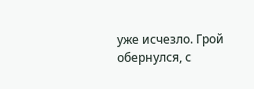уже исчезло. Грой обернулся, с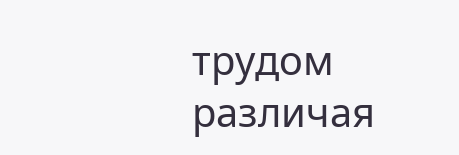трудом различая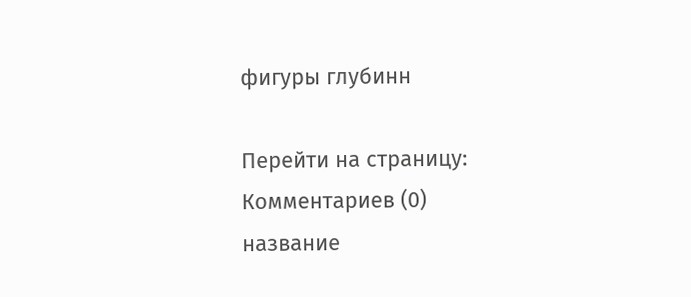фигуры глубинн

Перейти на страницу:
Комментариев (0)
название